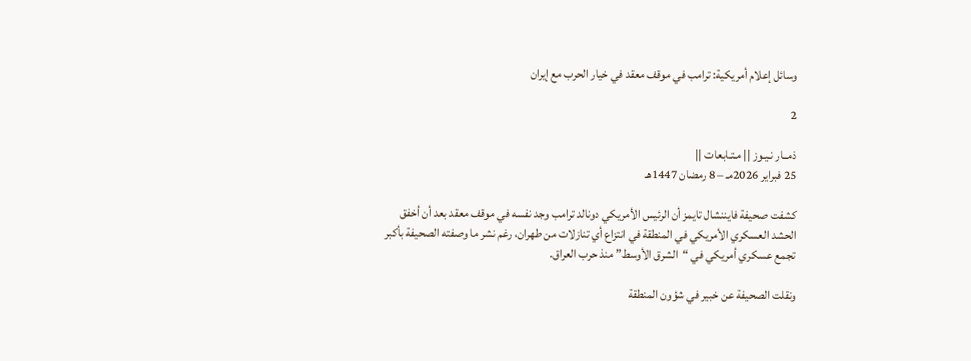وسائل إعلام أمريكية: ترامب في موقف معقد في خيار الحرب مع إيران

2

ذمــار نـيـوز || مـتـابعات ||
25 فبراير 2026مـ – 8 رمضان 1447هـ

كشفت صحيفة فايننشال تايمز أن الرئيس الأمريكي دونالد ترامب وجد نفسه في موقف معقد بعد أن أخفق الحشد العسكري الأمريكي في المنطقة في انتزاع أي تنازلات من طهران، رغم نشر ما وصفته الصحيفة بأكبر تجمع عسكري أمريكي في “الشرق الأوسط” منذ حرب العراق.

ونقلت الصحيفة عن خبير في شؤون المنطقة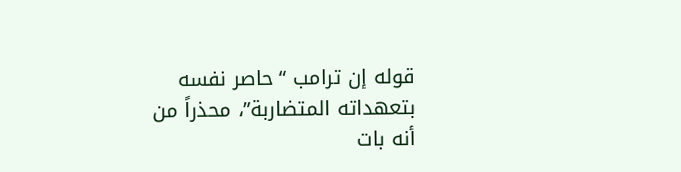قوله إن ترامب “حاصر نفسه بتعهداته المتضاربة”، محذراً من أنه بات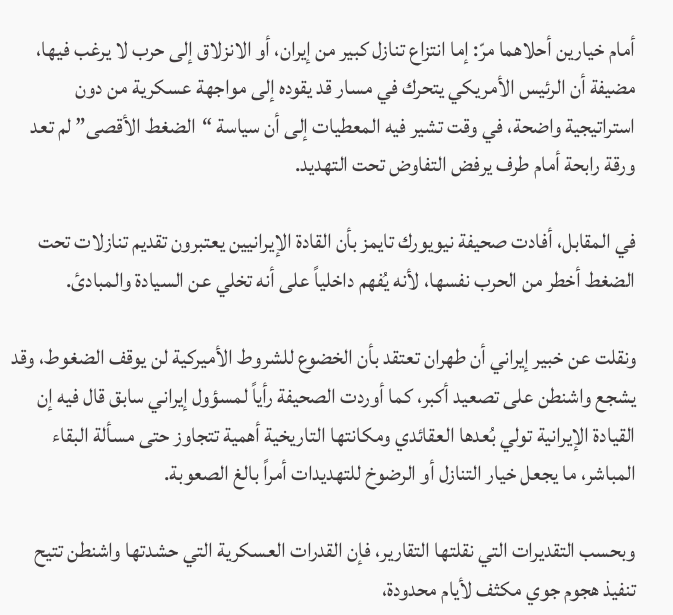أمام خيارين أحلاهما مرّ: إما انتزاع تنازل كبير من إيران، أو الانزلاق إلى حرب لا يرغب فيها، مضيفة أن الرئيس الأمريكي يتحرك في مسار قد يقوده إلى مواجهة عسكرية من دون استراتيجية واضحة، في وقت تشير فيه المعطيات إلى أن سياسة “الضغط الأقصى” لم تعد ورقة رابحة أمام طرف يرفض التفاوض تحت التهديد.

في المقابل، أفادت صحيفة نيويورك تايمز بأن القادة الإيرانيين يعتبرون تقديم تنازلات تحت الضغط أخطر من الحرب نفسها، لأنه يُفهم داخلياً على أنه تخلي عن السيادة والمبادئ.

ونقلت عن خبير إيراني أن طهران تعتقد بأن الخضوع للشروط الأميركية لن يوقف الضغوط، وقد يشجع واشنطن على تصعيد أكبر، كما أوردت الصحيفة رأياً لمسؤول إيراني سابق قال فيه إن القيادة الإيرانية تولي بُعدها العقائدي ومكانتها التاريخية أهمية تتجاوز حتى مسألة البقاء المباشر، ما يجعل خيار التنازل أو الرضوخ للتهديدات أمراً بالغ الصعوبة.

وبحسب التقديرات التي نقلتها التقارير، فإن القدرات العسكرية التي حشدتها واشنطن تتيح تنفيذ هجوم جوي مكثف لأيام محدودة،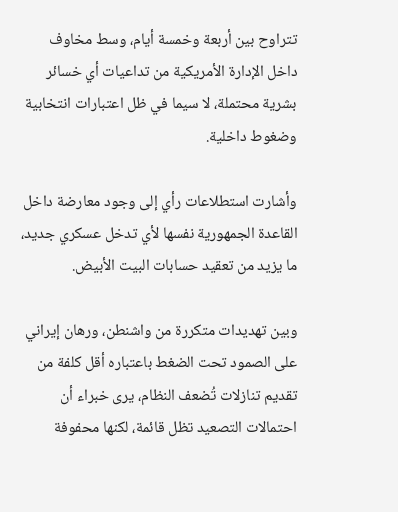تتراوح بين أربعة وخمسة أيام، وسط مخاوف داخل الإدارة الأمريكية من تداعيات أي خسائر بشرية محتملة، لا سيما في ظل اعتبارات انتخابية وضغوط داخلية.

وأشارت استطلاعات رأي إلى وجود معارضة داخل القاعدة الجمهورية نفسها لأي تدخل عسكري جديد، ما يزيد من تعقيد حسابات البيت الأبيض.

وبين تهديدات متكررة من واشنطن، ورهان إيراني على الصمود تحت الضغط باعتباره أقل كلفة من تقديم تنازلات تُضعف النظام، يرى خبراء أن احتمالات التصعيد تظل قائمة، لكنها محفوفة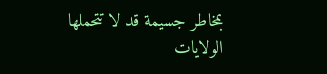بمخاطر جسيمة قد لا تتحملها الولايات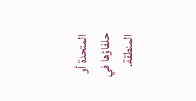المتحدة أو حلفاؤها في المنطقة.